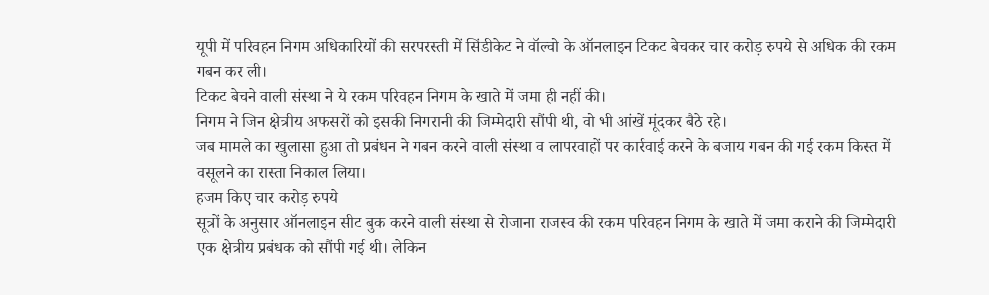यूपी में परिवहन निगम अधिकारियों की सरपरस्ती में सिंडीकेट ने वॉल्वो के ऑनलाइन टिकट बेचकर चार करोड़ रुपये से अधिक की रकम गबन कर ली।
टिकट बेचने वाली संस्था ने ये रकम परिवहन निगम के खाते में जमा ही नहीं की।
निगम ने जिन क्षेत्रीय अफसरों को इसकी निगरानी की जिम्मेदारी सौंपी थी, वो भी आंखें मूंदकर बैठे रहे।
जब मामले का खुलासा हुआ तो प्रबंधन ने गबन करने वाली संस्था व लापरवाहों पर कार्रवाई करने के बजाय गबन की गई रकम किस्त में वसूलने का रास्ता निकाल लिया।
हजम किए चार करोड़ रुपये
सूत्रों के अनुसार ऑनलाइन सीट बुक करने वाली संस्था से रोजाना राजस्व की रकम परिवहन निगम के खाते में जमा कराने की जिम्मेदारी एक क्षेत्रीय प्रबंधक को सौंपी गई थी। लेकिन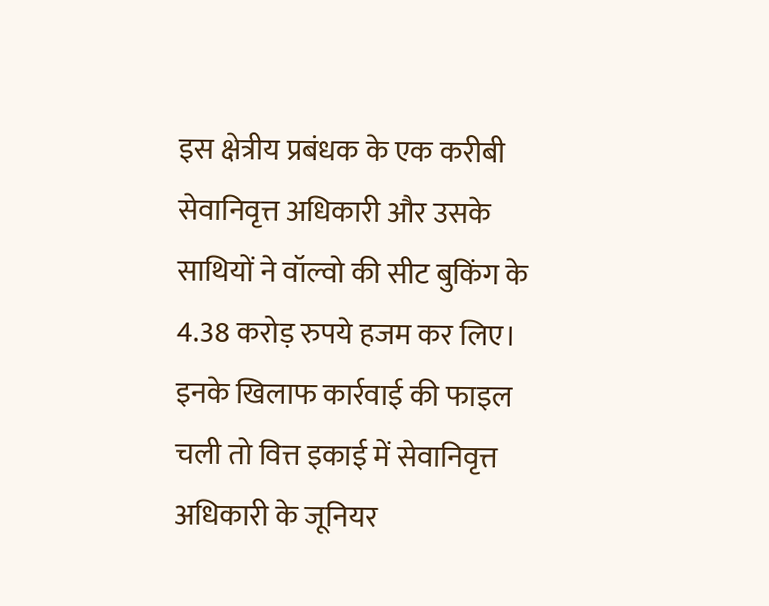इस क्षेत्रीय प्रबंधक के एक करीबी सेवानिवृत्त अधिकारी और उसके साथियों ने वॉल्वो की सीट बुकिंग के 4.38 करोड़ रुपये हजम कर लिए।
इनके खिलाफ कार्रवाई की फाइल चली तो वित्त इकाई में सेवानिवृत्त अधिकारी के जूनियर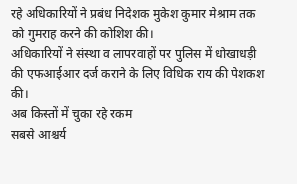रहे अधिकारियों ने प्रबंध निदेशक मुकेश कुमार मेश्राम तक को गुमराह करने की कोशिश की।
अधिकारियों ने संस्था व लापरवाहों पर पुलिस में धोखाधड़ी की एफआईआर दर्ज कराने के लिए विधिक राय की पेशकश की।
अब किस्तों में चुका रहे रकम
सबसे आश्चर्य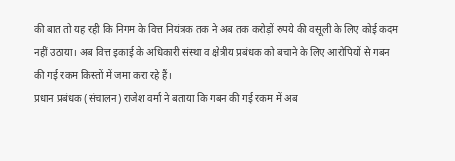की बात तो यह रही कि निगम के वित्त नियंत्रक तक ने अब तक करोड़ों रुपये की वसूली के लिए कोई कदम नहीं उठाया। अब वित्त इकाई के अधिकारी संस्था व क्षेत्रीय प्रबंधक को बचाने के लिए आरोपियों से गबन की गई रकम किस्तों में जमा करा रहे हैं।
प्रधान प्रबंधक (संचालन) राजेश वर्मा ने बताया कि गबन की गई रकम में अब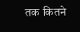तक कितने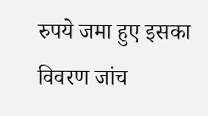रुपये जमा हुए इसका विवरण जांच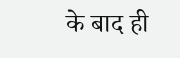के बाद ही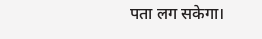पता लग सकेगा।